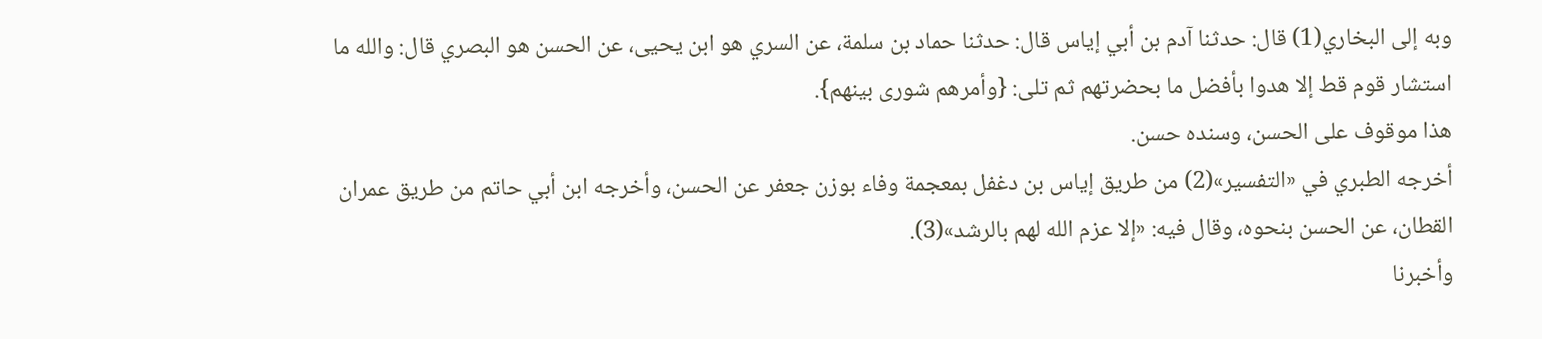وبه إلى البخاري(1) قال: حدثنا آدم بن أبي إياس قال: حدثنا حماد بن سلمة، عن السري هو ابن يحيى، عن الحسن هو البصري قال: والله ما استشار قوم قط إلا هدوا بأفضل ما بحضرتهم ثم تلى: {وأمرهم شورى بينهم}.
هذا موقوف على الحسن، وسنده حسن.
أخرجه الطبري في «التفسير»(2) من طريق إياس بن دغفل بمعجمة وفاء بوزن جعفر عن الحسن، وأخرجه ابن أبي حاتم من طريق عمران القطان، عن الحسن بنحوه، وقال فيه: «إلا عزم الله لهم بالرشد»(3).
وأخبرنا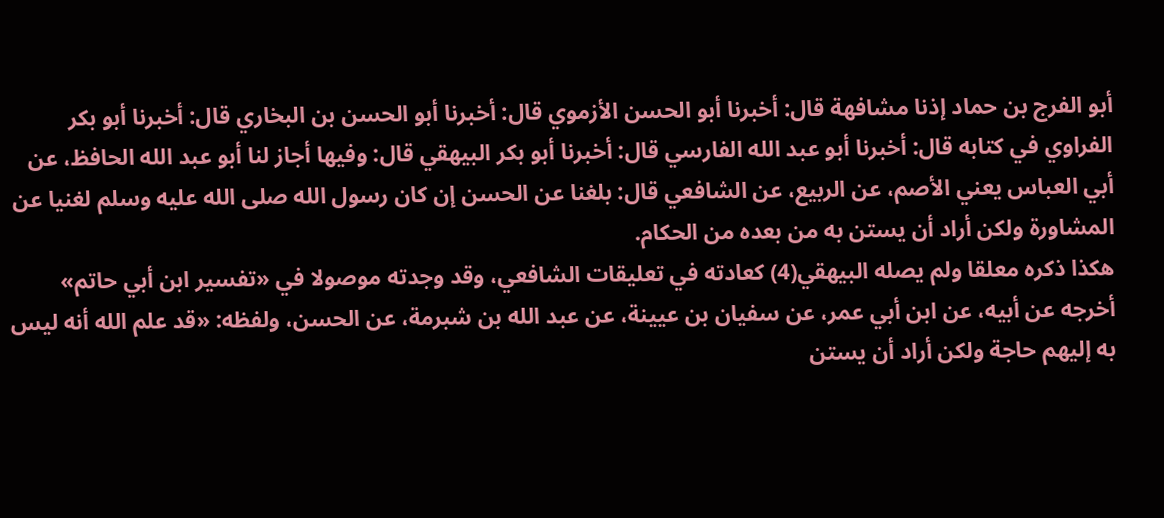أبو الفرج بن حماد إذنا مشافهة قال: أخبرنا أبو الحسن الأزموي قال: أخبرنا أبو الحسن بن البخاري قال: أخبرنا أبو بكر الفراوي في كتابه قال: أخبرنا أبو عبد الله الفارسي قال: أخبرنا أبو بكر البيهقي قال: وفيها أجاز لنا أبو عبد الله الحافظ، عن أبي العباس يعني الأصم، عن الربيع، عن الشافعي قال: بلغنا عن الحسن إن كان رسول الله صلى الله عليه وسلم لغنيا عن المشاورة ولكن أراد أن يستن به من بعده من الحكام.
هكذا ذكره معلقا ولم يصله البيهقي(4) كعادته في تعليقات الشافعي، وقد وجدته موصولا في «تفسير ابن أبي حاتم» أخرجه عن أبيه، عن ابن أبي عمر، عن سفيان بن عيينة، عن عبد الله بن شبرمة، عن الحسن، ولفظه: «قد علم الله أنه ليس به إليهم حاجة ولكن أراد أن يستن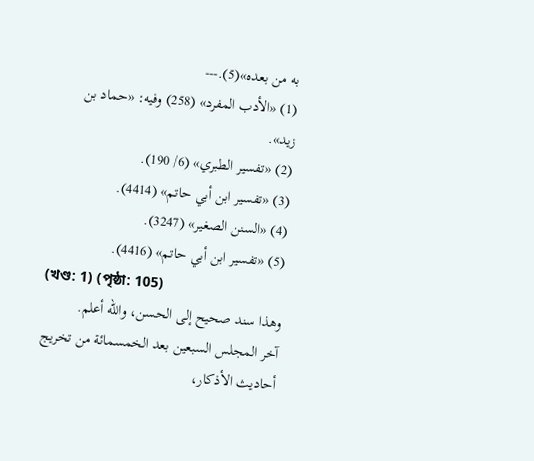به من بعده»(5).---
(1) «الأدب المفرد» (258) وفيه: «حماد بن زيد».
(2) «تفسير الطبري» (6/ 190).
(3) «تفسير ابن أبي حاتم» (4414).
(4) «السنن الصغير» (3247).
(5) «تفسير ابن أبي حاتم» (4416).
(খণ্ড: 1) (পৃষ্ঠা: 105)
وهذا سند صحيح إلى الحسن، والله أعلم.
آخر المجلس السبعين بعد الخمسمائة من تخريج أحاديث الأذكار،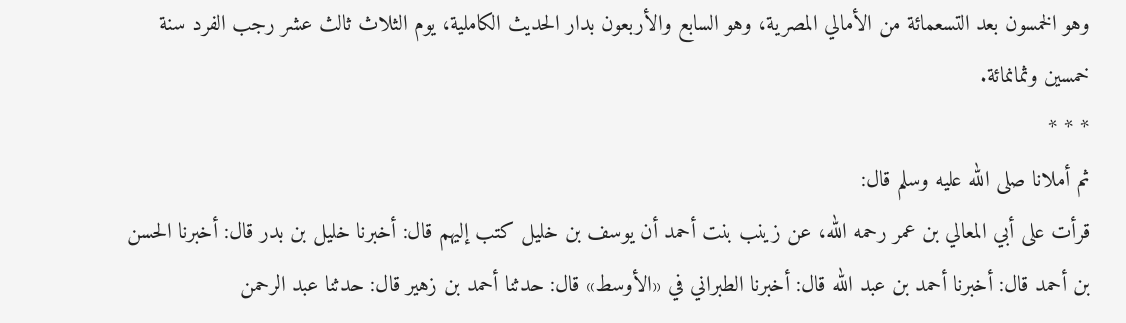وهو الخمسون بعد التسعمائة من الأمالي المصرية، وهو السابع والأربعون بدار الحديث الكاملية، يوم الثلاث ثالث عشر رجب الفرد سنة خمسين وثمانمائة.
* * *
ثم أملانا صلى الله عليه وسلم قال:
قرأت على أبي المعالي بن عمر رحمه الله، عن زينب بنت أحمد أن يوسف بن خليل كتب إليهم قال: أخبرنا خليل بن بدر قال: أخبرنا الحسن بن أحمد قال: أخبرنا أحمد بن عبد الله قال: أخبرنا الطبراني في «الأوسط» قال: حدثنا أحمد بن زهير قال: حدثنا عبد الرحمن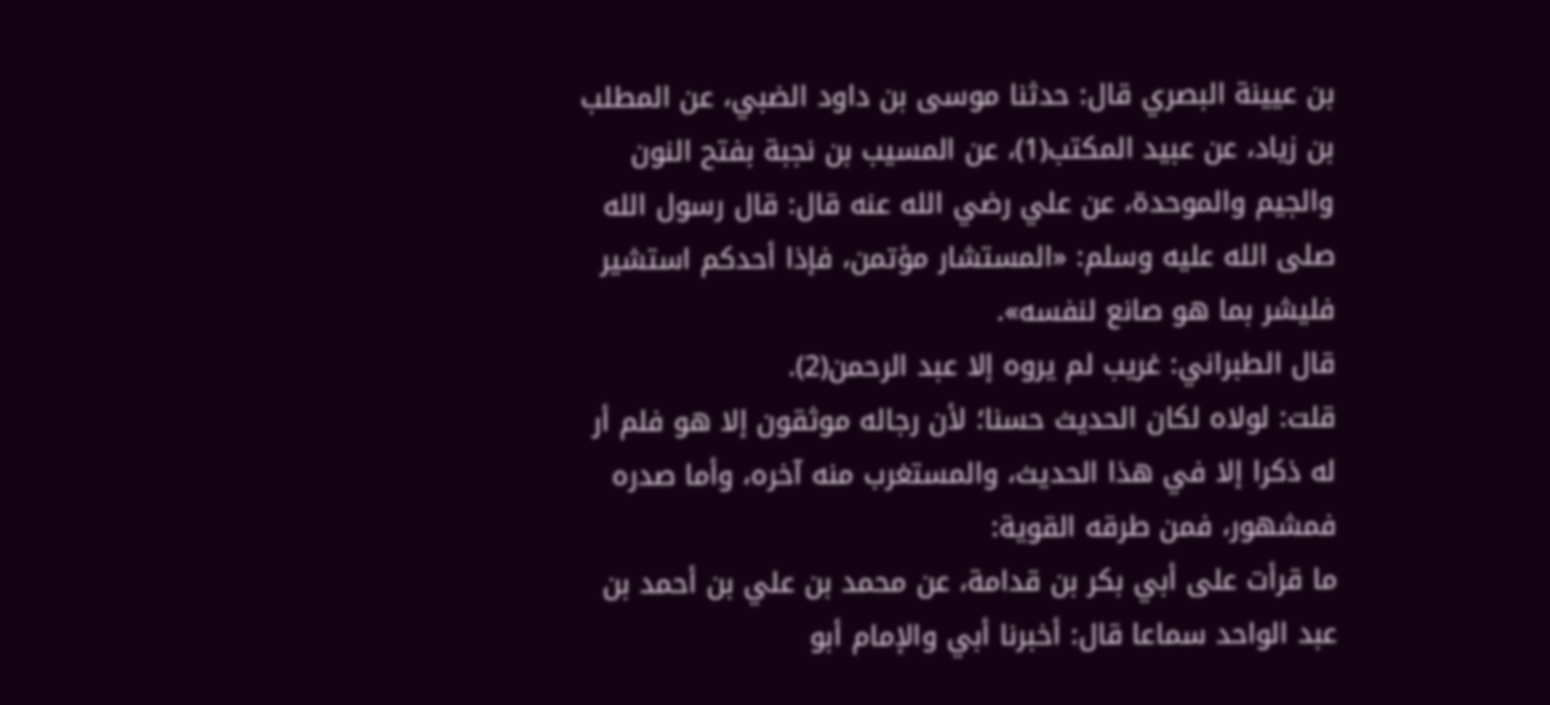بن عيينة البصري قال: حدثنا موسى بن داود الضبي، عن المطلب بن زياد، عن عبيد المكتب(1)، عن المسيب بن نجبة بفتح النون والجيم والموحدة، عن علي رضي الله عنه قال: قال رسول الله صلى الله عليه وسلم: «المستشار مؤتمن، فإذا أحدكم استشير فليشر بما هو صانع لنفسه».
قال الطبراني: غريب لم يروه إلا عبد الرحمن(2).
قلت: لولاه لكان الحديث حسنا؛ لأن رجاله موثقون إلا هو فلم أر له ذكرا إلا في هذا الحديث، والمستغرب منه آخره، وأما صدره فمشهور، فمن طرقه القوية:
ما قرأت على أبي بكر بن قدامة، عن محمد بن علي بن أحمد بن عبد الواحد سماعا قال: أخبرنا أبي والإمام أبو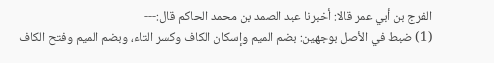الفرج بن أبي عمر قالا: أخبرنا عبد الصمد بن محمد الحاكم قال:---
(1) ضبط في الأصل بوجهين: بضم الميم وإسكان الكاف وكسر التاء، وبضم الميم وفتح الكاف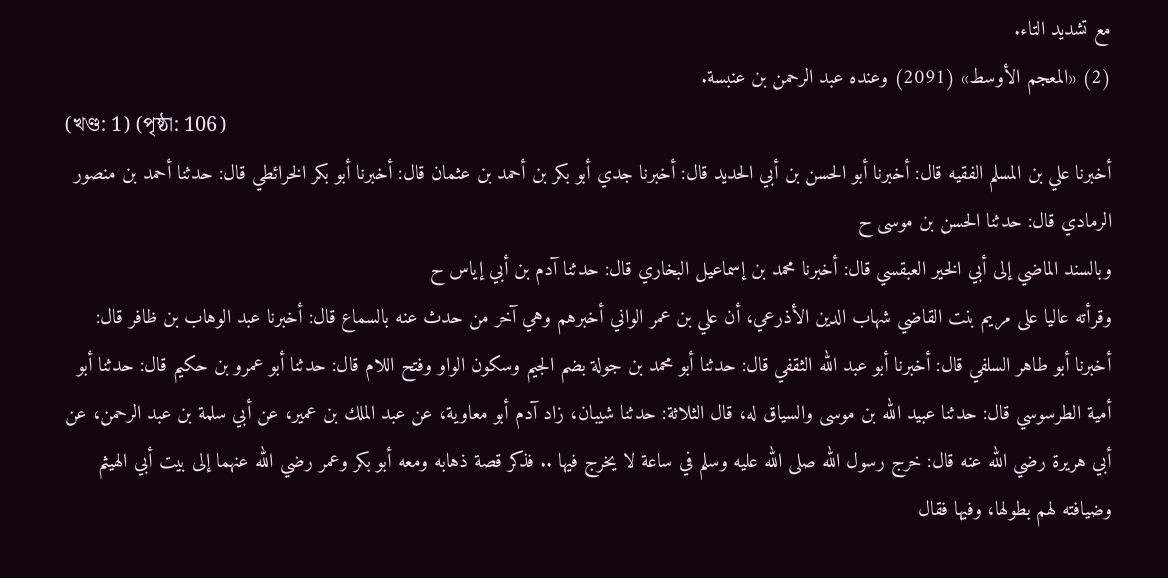مع تشديد التاء.
(2) «المعجم الأوسط» (2091) وعنده عبد الرحمن بن عنبسة.
(খণ্ড: 1) (পৃষ্ঠা: 106)
أخبرنا علي بن المسلم الفقيه قال: أخبرنا أبو الحسن بن أبي الحديد قال: أخبرنا جدي أبو بكر بن أحمد بن عثمان قال: أخبرنا أبو بكر الخرائطي قال: حدثنا أحمد بن منصور الرمادي قال: حدثنا الحسن بن موسى ح
وبالسند الماضي إلى أبي الخير العبقسي قال: أخبرنا محمد بن إسماعيل البخاري قال: حدثنا آدم بن أبي إياس ح
وقرأته عاليا على مريم بنت القاضي شهاب الدين الأذرعي، أن علي بن عمر الواني أخبرهم وهي آخر من حدث عنه بالسماع قال: أخبرنا عبد الوهاب بن ظافر قال: أخبرنا أبو طاهر السلفي قال: أخبرنا أبو عبد الله الثقفي قال: حدثنا أبو محمد بن جولة بضم الجيم وسكون الواو وفتح اللام قال: حدثنا أبو عمرو بن حكيم قال: حدثنا أبو أمية الطرسوسي قال: حدثنا عبيد الله بن موسى والسياق له، قال الثلاثة: حدثنا شيبان، زاد آدم أبو معاوية، عن عبد الملك بن عمير، عن أبي سلمة بن عبد الرحمن، عن أبي هريرة رضي الله عنه قال: خرج رسول الله صلى الله عليه وسلم في ساعة لا يخرج فيها .. فذكر قصة ذهابه ومعه أبو بكر وعمر رضي الله عنهما إلى بيت أبي الهيثم وضيافته لهم بطولها، وفيها فقال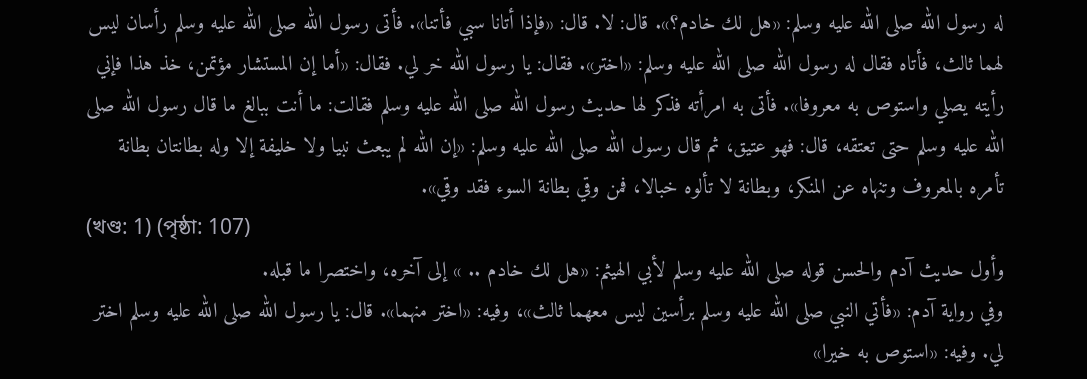له رسول الله صلى الله عليه وسلم: «هل لك خادم؟». قال: لا. قال: «فإذا أتانا سبي فأتنا». فأتى رسول الله صلى الله عليه وسلم رأسان ليس لهما ثالث، فأتاه فقال له رسول الله صلى الله عليه وسلم: «اختر». فقال: يا رسول الله خر لي. فقال: «أما إن المستشار مؤتمن، خذ هذا فإني رأيته يصلي واستوص به معروفا». فأتى به امرأته فذكر لها حديث رسول الله صلى الله عليه وسلم فقالت: ما أنت ببالغ ما قال رسول الله صلى الله عليه وسلم حتى تعتقه، قال: فهو عتيق، ثم قال رسول الله صلى الله عليه وسلم: «إن الله لم يبعث نبيا ولا خليفة إلا وله بطانتان بطانة تأمره بالمعروف وتنهاه عن المنكر، وبطانة لا تألوه خبالا، فمن وقي بطانة السوء فقد وقي».
(খণ্ড: 1) (পৃষ্ঠা: 107)
وأول حديث آدم والحسن قوله صلى الله عليه وسلم لأبي الهيثم: «هل لك خادم .. » إلى آخره، واختصرا ما قبله.
وفي رواية آدم: «فأتي النبي صلى الله عليه وسلم برأسين ليس معهما ثالث»، وفيه: «اختر منهما». قال: يا رسول الله صلى الله عليه وسلم اختر لي. وفيه: «استوص به خيرا»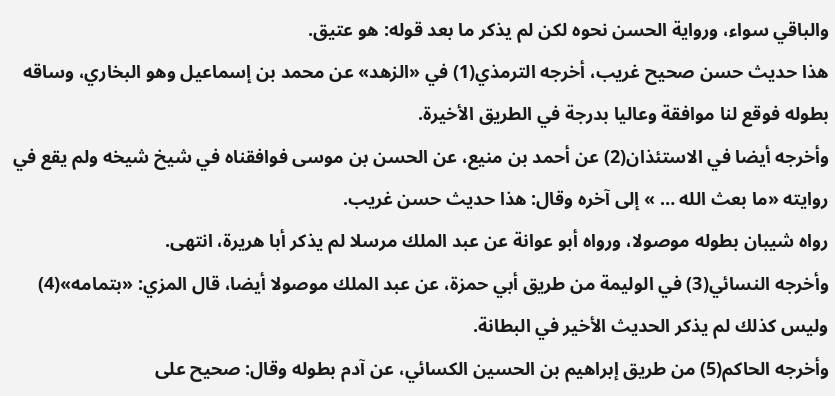والباقي سواء، ورواية الحسن نحوه لكن لم يذكر ما بعد قوله: هو عتيق.
هذا حديث حسن صحيح غريب، أخرجه الترمذي(1) في «الزهد» عن محمد بن إسماعيل وهو البخاري، وساقه بطوله فوقع لنا موافقة وعاليا بدرجة في الطريق الأخيرة.
وأخرجه أيضا في الاستئذان(2) عن أحمد بن منيع، عن الحسن بن موسى فوافقناه في شيخ شيخه ولم يقع في روايته «ما بعث الله … » إلى آخره وقال: هذا حديث حسن غريب.
رواه شيبان بطوله موصولا، ورواه أبو عوانة عن عبد الملك مرسلا لم يذكر أبا هريرة، انتهى.
وأخرجه النسائي(3) في الوليمة من طريق أبي حمزة، عن عبد الملك موصولا أيضا، قال المزي: «بتمامه»(4) وليس كذلك لم يذكر الحديث الأخير في البطانة.
وأخرجه الحاكم(5) من طريق إبراهيم بن الحسين الكسائي، عن آدم بطوله وقال: صحيح على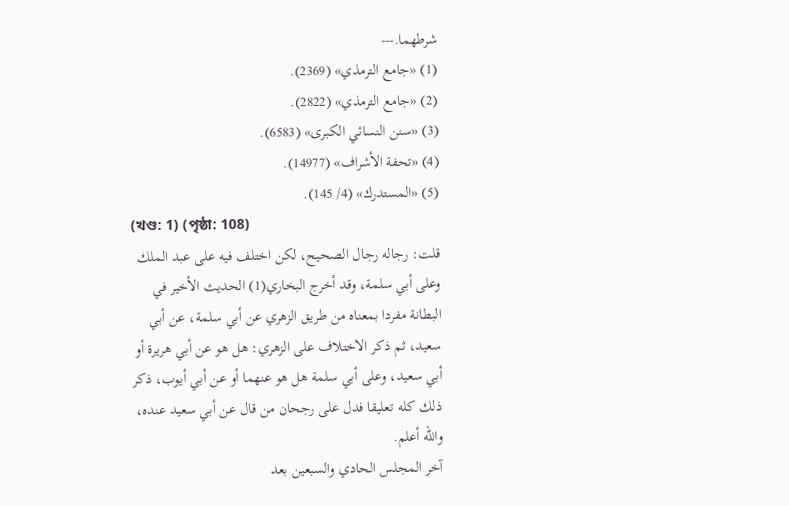شرطهما.---
(1) «جامع الترمذي» (2369).
(2) «جامع الترمذي» (2822).
(3) «سنن النسائي الكبرى» (6583).
(4) «تحفة الأشراف» (14977).
(5) «المستدرك» (4/ 145).
(খণ্ড: 1) (পৃষ্ঠা: 108)
قلت: رجاله رجال الصحيح، لكن اختلف فيه على عبد الملك وعلى أبي سلمة، وقد أخرج البخاري(1) الحديث الأخير في البطانة مفردا بمعناه من طريق الزهري عن أبي سلمة، عن أبي سعيد، ثم ذكر الاختلاف على الزهري: هل هو عن أبي هريرة أو أبي سعيد، وعلى أبي سلمة هل هو عنهما أو عن أبي أيوب، ذكر ذلك كله تعليقا فدل على رجحان من قال عن أبي سعيد عنده، والله أعلم.
آخر المجلس الحادي والسبعين بعد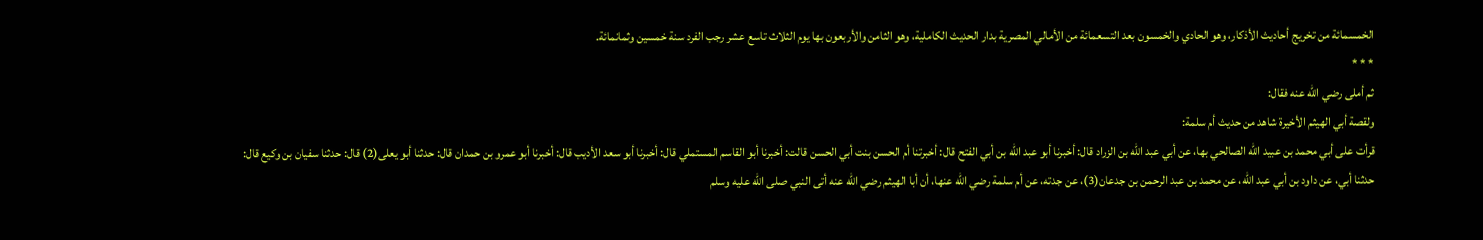الخمسمائة من تخريج أحاديث الأذكار، وهو الحادي والخمسون بعد التسعمائة من الأمالي المصرية بدار الحديث الكاملية، وهو الثامن والأربعون بها يوم الثلاث تاسع عشر رجب الفرد سنة خمسين وثمانمائة.
* * *
ثم أملى رضي الله عنه فقال:
ولقصة أبي الهيثم الأخيرة شاهد من حديث أم سلمة:
قرأت على أبي محمد بن عبيد الله الصالحي بها، عن أبي عبد الله بن الزراد قال: أخبرنا أبو عبد الله بن أبي الفتح قال: أخبرتنا أم الحسن بنت أبي الحسن قالت: أخبرنا أبو القاسم المستملي قال: أخبرنا أبو سعد الأديب قال: أخبرنا أبو عمرو بن حمدان قال: حدثنا أبو يعلى(2) قال: حدثنا سفيان بن وكيع قال: حدثنا أبي، عن داود بن أبي عبد الله، عن محمد بن عبد الرحمن بن جدعان(3)، عن جدته، عن أم سلمة رضي الله عنها، أن أبا الهيثم رضي الله عنه أتى النبي صلى الله عليه وسلم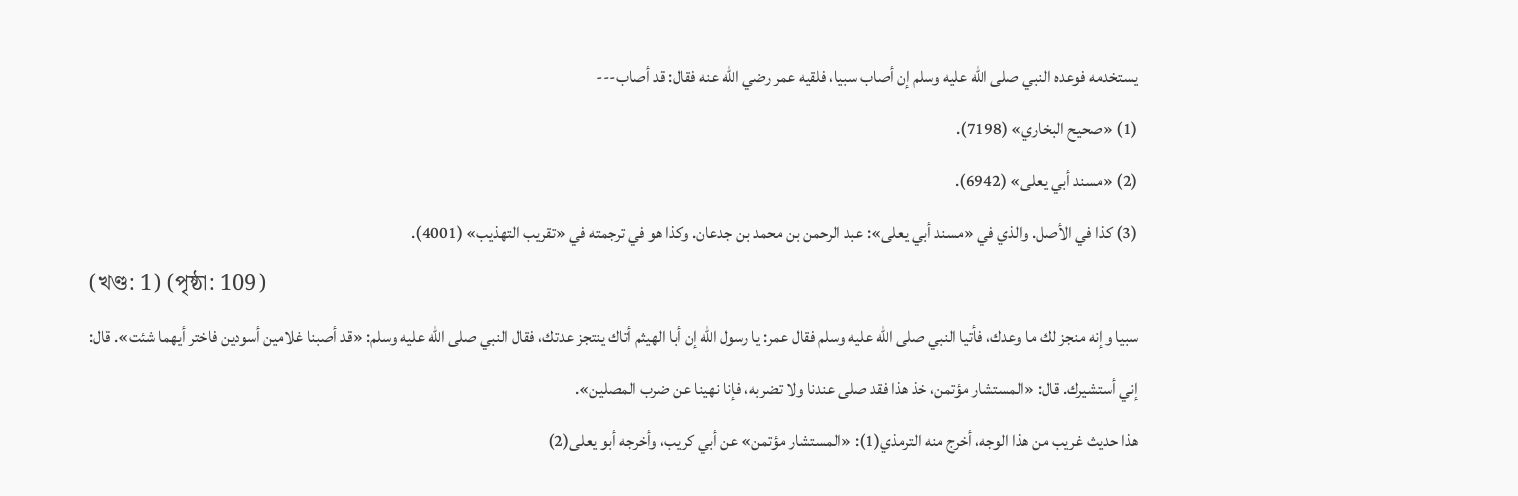يستخدمه فوعده النبي صلى الله عليه وسلم إن أصاب سبيا، فلقيه عمر رضي الله عنه فقال: قد أصاب---
(1) «صحيح البخاري» (7198).
(2) «مسند أبي يعلى» (6942).
(3) كذا في الأصل. والذي في «مسند أبي يعلى»: عبد الرحمن بن محمد بن جدعان. وكذا هو في ترجمته في «تقريب التهذيب» (4001).
(খণ্ড: 1) (পৃষ্ঠা: 109)
سبيا وإنه منجز لك ما وعدك، فأتيا النبي صلى الله عليه وسلم فقال عمر: يا رسول الله إن أبا الهيثم أتاك ينتجز عدتك، فقال النبي صلى الله عليه وسلم: «قد أصبنا غلامين أسودين فاختر أيهما شئت». قال: إني أستشيرك. قال: «المستشار مؤتمن، خذ هذا فقد صلى عندنا ولا تضربه، فإنا نهينا عن ضرب المصلين».
هذا حديث غريب من هذا الوجه، أخرج منه الترمذي(1): «المستشار مؤتمن» عن أبي كريب، وأخرجه أبو يعلى(2)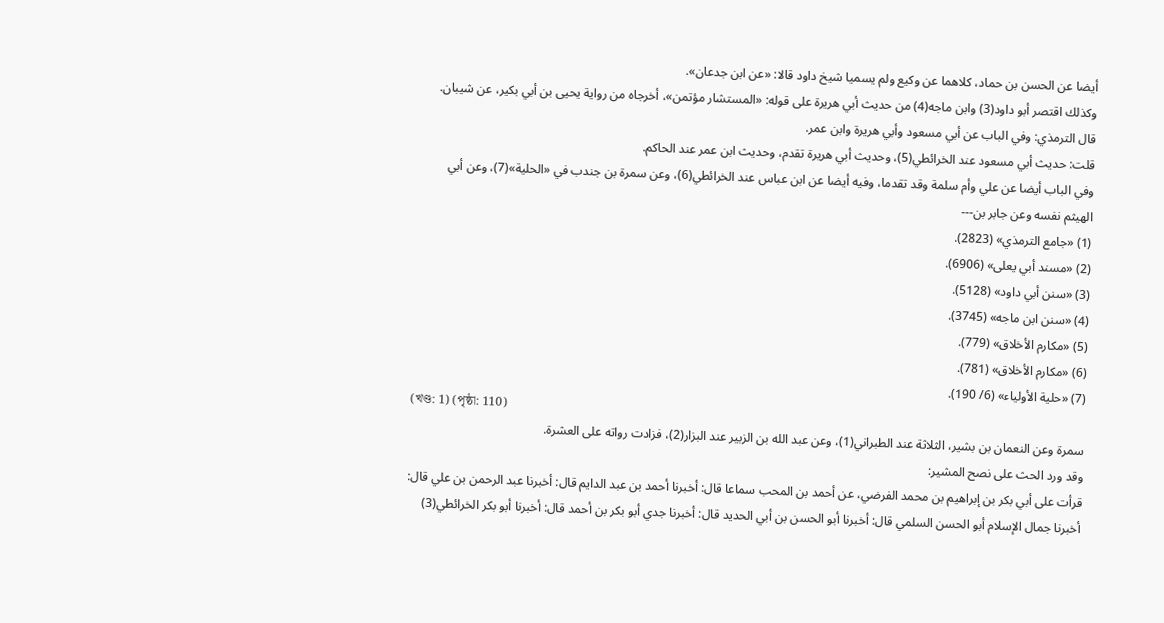أيضا عن الحسن بن حماد، كلاهما عن وكيع ولم يسميا شيخ داود قالا: «عن ابن جدعان».
وكذلك اقتصر أبو داود(3) وابن ماجه(4) من حديث أبي هريرة على قوله: «المستشار مؤتمن»، أخرجاه من رواية يحيى بن أبي بكير، عن شيبان.
قال الترمذي: وفي الباب عن أبي مسعود وأبي هريرة وابن عمر.
قلت: حديث أبي مسعود عند الخرائطي(5)، وحديث أبي هريرة تقدم، وحديث ابن عمر عند الحاكم.
وفي الباب أيضا عن علي وأم سلمة وقد تقدما، وفيه أيضا عن ابن عباس عند الخرائطي(6)، وعن سمرة بن جندب في «الحلية»(7)، وعن أبي الهيثم نفسه وعن جابر بن---
(1) «جامع الترمذي» (2823).
(2) «مسند أبي يعلى» (6906).
(3) «سنن أبي داود» (5128).
(4) «سنن ابن ماجه» (3745).
(5) «مكارم الأخلاق» (779).
(6) «مكارم الأخلاق» (781).
(7) «حلية الأولياء» (6/ 190).
(খণ্ড: 1) (পৃষ্ঠা: 110)
سمرة وعن النعمان بن بشير، الثلاثة عند الطبراني(1)، وعن عبد الله بن الزبير عند البزار(2)، فزادت رواته على العشرة.
وقد ورد الحث على نصح المشير:
قرأت على أبي بكر بن إبراهيم بن محمد الفرضي، عن أحمد بن المحب سماعا قال: أخبرنا أحمد بن عبد الدايم قال: أخبرنا عبد الرحمن بن علي قال: أخبرنا جمال الإسلام أبو الحسن السلمي قال: أخبرنا أبو الحسن بن أبي الحديد قال: أخبرنا جدي أبو بكر بن أحمد قال: أخبرنا أبو بكر الخرائطي(3)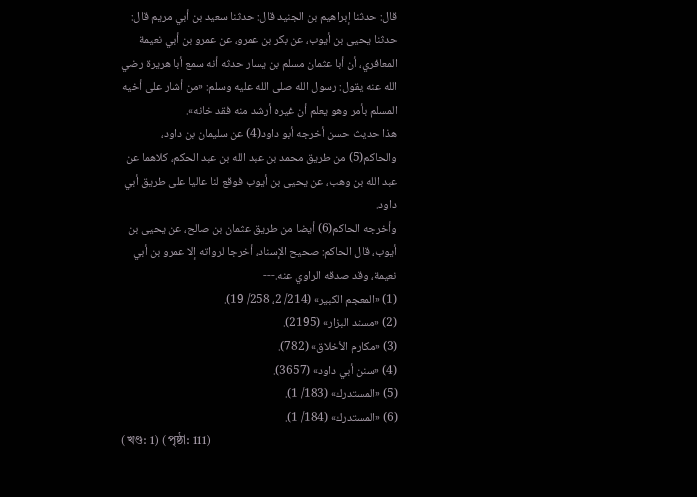قال: حدثنا إبراهيم بن الجنيد قال: حدثنا سعيد بن أبي مريم قال: حدثنا يحيى بن أيوب، عن بكر بن عمرو، عن عمرو بن أبي نعيمة المعافري، أن أبا عثمان مسلم بن يسار حدثه أنه سمع أبا هريرة رضي الله عنه يقول: رسول الله صلى الله عليه وسلم: «من أشار على أخيه المسلم بأمر وهو يعلم أن غيره أرشد منه فقد خانه».
هذا حديث حسن أخرجه أبو داود(4) عن سليمان بن داود، والحاكم(5) من طريق محمد بن عبد الله بن عبد الحكم، كلاهما عن عبد الله بن وهب، عن يحيى بن أيوب فوقع لنا عاليا على طريق أبي داود.
وأخرجه الحاكم(6) أيضا من طريق عثمان بن صالح، عن يحيى بن أيوب، قال الحاكم: صحيح الإسناد، أخرجا لرواته إلا عمرو بن أبي نعيمة، وقد صدقه الراوي عنه.---
(1) «المعجم الكبير» (214/ 2، 258/ 19).
(2) «مسند البزار» (2195).
(3) «مكارم الأخلاق» (782).
(4) «سنن أبي داود» (3657).
(5) «المستدرك» (183/ 1).
(6) «المستدرك» (184/ 1).
(খণ্ড: 1) (পৃষ্ঠা: 111)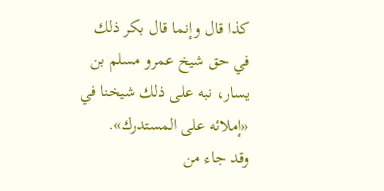كذا قال وإنما قال بكر ذلك في حق شيخ عمرو مسلم بن يسار، نبه على ذلك شيخنا في «إملائه على المستدرك».
وقد جاء من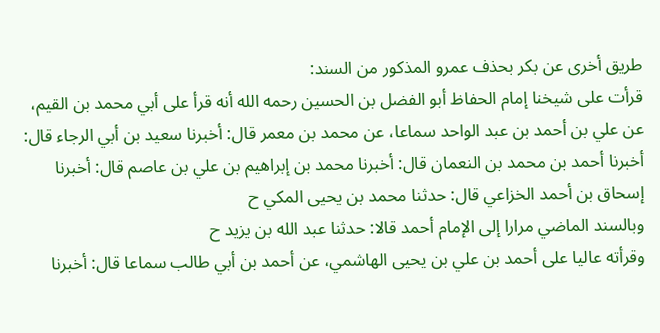طريق أخرى عن بكر بحذف عمرو المذكور من السند:
قرأت على شيخنا إمام الحفاظ أبو الفضل بن الحسين رحمه الله أنه قرأ على أبي محمد بن القيم، عن علي بن أحمد بن عبد الواحد سماعا، عن محمد بن معمر قال: أخبرنا سعيد بن أبي الرجاء قال: أخبرنا أحمد بن محمد بن النعمان قال: أخبرنا محمد بن إبراهيم بن علي بن عاصم قال: أخبرنا إسحاق بن أحمد الخزاعي قال: حدثنا محمد بن يحيى المكي ح
وبالسند الماضي مرارا إلى الإمام أحمد قالا: حدثنا عبد الله بن يزيد ح
وقرأته عاليا على أحمد بن علي بن يحيى الهاشمي، عن أحمد بن أبي طالب سماعا قال: أخبرنا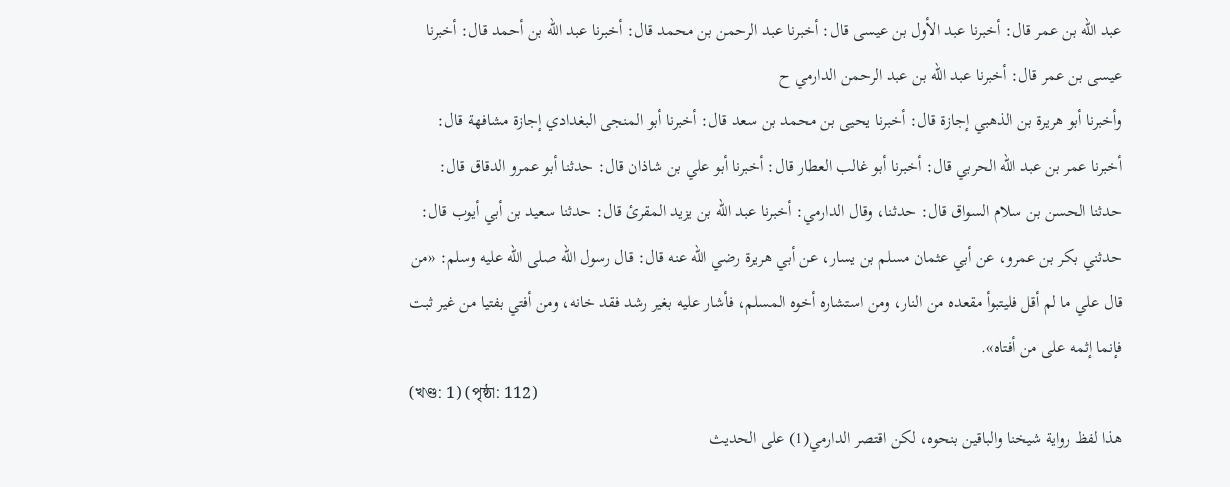عبد الله بن عمر قال: أخبرنا عبد الأول بن عيسى قال: أخبرنا عبد الرحمن بن محمد قال: أخبرنا عبد الله بن أحمد قال: أخبرنا عيسى بن عمر قال: أخبرنا عبد الله بن عبد الرحمن الدارمي ح
وأخبرنا أبو هريرة بن الذهبي إجازة قال: أخبرنا يحيى بن محمد بن سعد قال: أخبرنا أبو المنجى البغدادي إجازة مشافهة قال: أخبرنا عمر بن عبد الله الحربي قال: أخبرنا أبو غالب العطار قال: أخبرنا أبو علي بن شاذان قال: حدثنا أبو عمرو الدقاق قال: حدثنا الحسن بن سلام السواق قال: حدثنا، وقال الدارمي: أخبرنا عبد الله بن يزيد المقرئ قال: حدثنا سعيد بن أبي أيوب قال: حدثني بكر بن عمرو، عن أبي عثمان مسلم بن يسار، عن أبي هريرة رضي الله عنه قال: قال رسول الله صلى الله عليه وسلم: «من قال علي ما لم أقل فليتبوأ مقعده من النار، ومن استشاره أخوه المسلم، فأشار عليه بغير رشد فقد خانه، ومن أفتي بفتيا من غير ثبت فإنما إثمه على من أفتاه».
(খণ্ড: 1) (পৃষ্ঠা: 112)
هذا لفظ رواية شيخنا والباقين بنحوه، لكن اقتصر الدارمي(1) على الحديث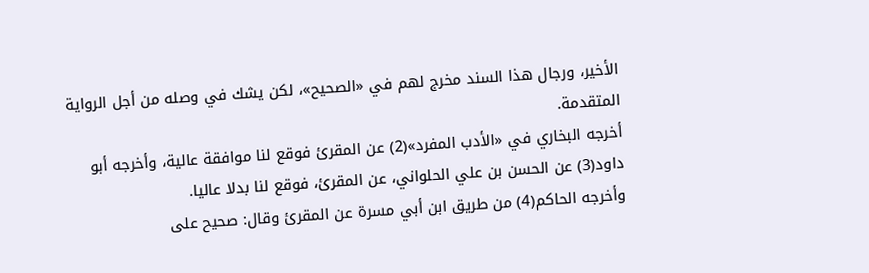الأخير، ورجال هذا السند مخرج لهم في «الصحيح»، لكن يشك في وصله من أجل الرواية المتقدمة.
أخرجه البخاري في «الأدب المفرد»(2) عن المقرئ فوقع لنا موافقة عالية، وأخرجه أبو داود(3) عن الحسن بن علي الحلواني، عن المقرئ، فوقع لنا بدلا عاليا.
وأخرجه الحاكم(4) من طريق ابن أبي مسرة عن المقرئ وقال: صحيح على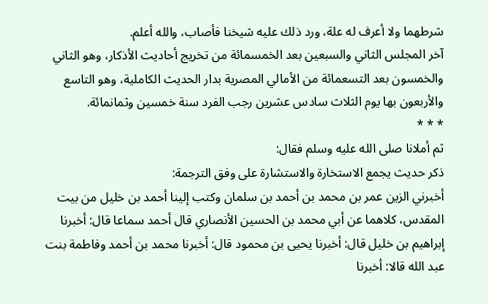شرطهما ولا أعرف له علة، ورد ذلك عليه شيخنا فأصاب، والله أعلم.
آخر المجلس الثاني والسبعين بعد الخمسمائة من تخريج أحاديث الأذكار، وهو الثاني والخمسون بعد التسعمائة من الأمالي المصرية بدار الحديث الكاملية، وهو التاسع والأربعون بها يوم الثلاث سادس عشرين رجب الفرد سنة خمسين وثمانمائة.
* * *
ثم أملانا صلى الله عليه وسلم فقال:
ذكر حديث يجمع الاستخارة والاستشارة على وفق الترجمة:
أخبرني الزين عمر بن محمد بن أحمد بن سلمان وكتب إلينا أحمد بن خليل من بيت المقدس، كلاهما عن أبي محمد بن الحسين الأنصاري قال أحمد سماعا قال: أخبرنا إبراهيم بن خليل قال: أخبرنا يحيى بن محمود قال: أخبرنا محمد بن أحمد وفاطمة بنت عبد الله قالا: أخبرنا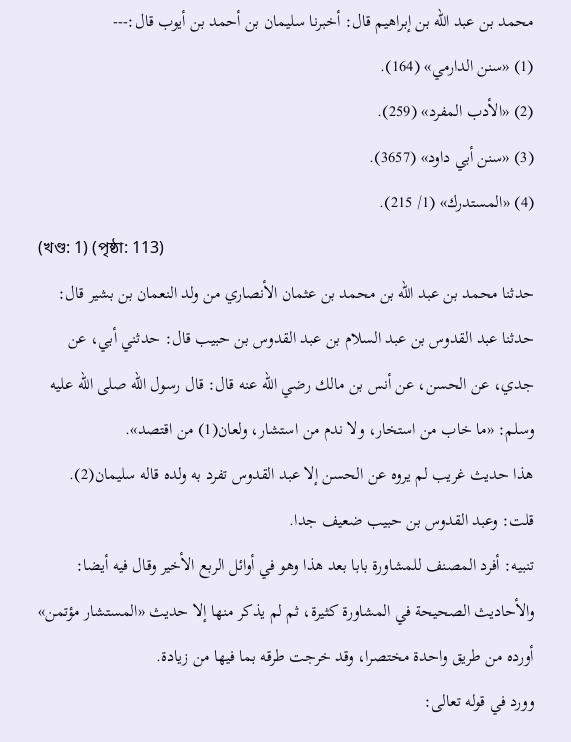محمد بن عبد الله بن إبراهيم قال: أخبرنا سليمان بن أحمد بن أيوب قال:---
(1) «سنن الدارمي» (164).
(2) «الأدب المفرد» (259).
(3) «سنن أبي داود» (3657).
(4) «المستدرك» (1/ 215).
(খণ্ড: 1) (পৃষ্ঠা: 113)
حدثنا محمد بن عبد الله بن محمد بن عثمان الأنصاري من ولد النعمان بن بشير قال: حدثنا عبد القدوس بن عبد السلام بن عبد القدوس بن حبيب قال: حدثني أبي، عن جدي، عن الحسن، عن أنس بن مالك رضي الله عنه قال: قال رسول الله صلى الله عليه وسلم: «ما خاب من استخار، ولا ندم من استشار، ولعان(1) من اقتصد».
هذا حديث غريب لم يروه عن الحسن إلا عبد القدوس تفرد به ولده قاله سليمان(2).
قلت: وعبد القدوس بن حبيب ضعيف جدا.
تنبيه: أفرد المصنف للمشاورة بابا بعد هذا وهو في أوائل الربع الأخير وقال فيه أيضا: والأحاديث الصحيحة في المشاورة كثيرة، ثم لم يذكر منها إلا حديث «المستشار مؤتمن» أورده من طريق واحدة مختصرا، وقد خرجت طرقه بما فيها من زيادة.
وورد في قوله تعالى: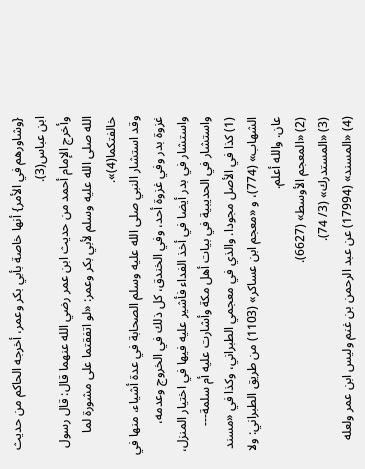{وشاورهم في الأمر} أنها خاصة بأبي بكر وعمر، أخرجه الحاكم من حديث ابن عباس(3).
وأخرج الإمام أحمد من حديث ابن عمر رضي الله عنهما قال: قال رسول الله صلى الله عليه وسلم لأبي بكر وعمر: «لو اتفقتما على مشورة لما خالفتكما(4)».
وقد استشار النبي صلى الله عليه وسلم الصحابة في عدة أشياء، منها في غزوة بدر وفي غزوة أحد، وفي الخندق، كل ذلك في الخروج وعدمه، واستشار في بدر أيضا في أخذ الفداء فأشير عليه فيها في اختيار المنزل، واستشار في الحديبية في بيات أهل مكة وأشارت عليه أم سلمة---
(1) كذا في الأصل مجودا. والذي في معجمي الطبراني، وكذا في «مسند الشهاب» (774)، و «معجم ابن عساكر» (1103) من طريق الطبراني: ولا عان. والله أعلم.
(2) «المعجم الأوسط» (6627).
(3) «المستدرك» (3/ 74).
(4) «المسند» (17994) عن عبد الرحمن بن غنم وليس ابن عمر ولعله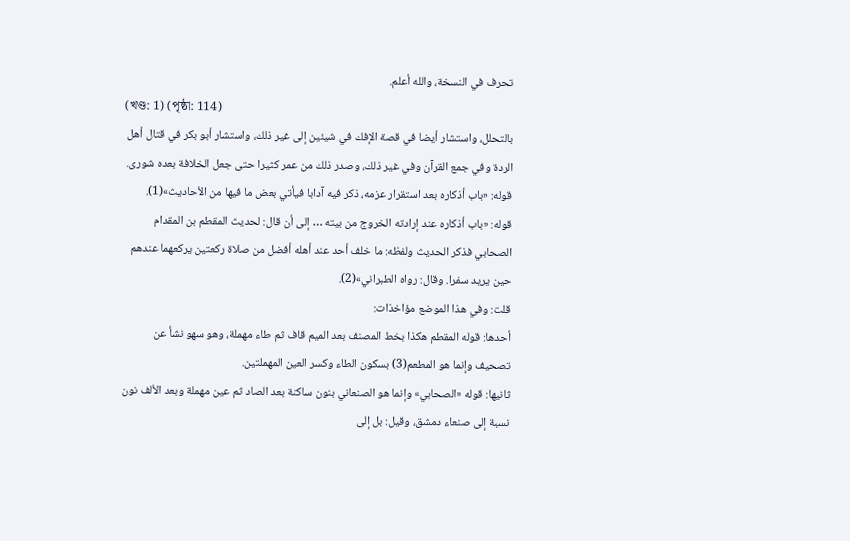تحرف في النسخة، والله أعلم.
(খণ্ড: 1) (পৃষ্ঠা: 114)
بالتحلل، واستشار أيضا في قصة الإفك في شيئين إلى غير ذلك، واستشار أبو بكر في قتال أهل الردة وفي جمع القرآن وفي غير ذلك، وصدر ذلك من عمر كثيرا حتى جعل الخلافة بعده شورى.
قوله: «باب أذكاره بعد استقرار عزمه، ذكر فيه آدابا فيأتي بعض ما فيها من الأحاديث»(1).
قوله: «باب أذكاره عند إرادته الخروج من بيته … إلى أن قال: لحديث المقطم بن المقدام الصحابي فذكر الحديث ولفظه: ما خلف أحد عند أهله أفضل من صلاة ركعتين يركعهما عندهم حين يريد سفرا. وقال: رواه الطبراني»(2).
قلت: وفي هذا الموضع مؤاخذات:
أحدها: قوله المقطم هكذا بخط المصنف بعد الميم قاف ثم طاء مهملة، وهو سهو نشأ عن تصحيف وإنما هو المطعم(3) بسكون الطاء وكسر العين المهملتين.
ثانيها: قوله «الصحابي» وإنما هو الصنعاني بنون ساكنة بعد الصاد ثم عين مهملة وبعد الألف نون نسبة إلى صنعاء دمشق، وقيل: بل إلى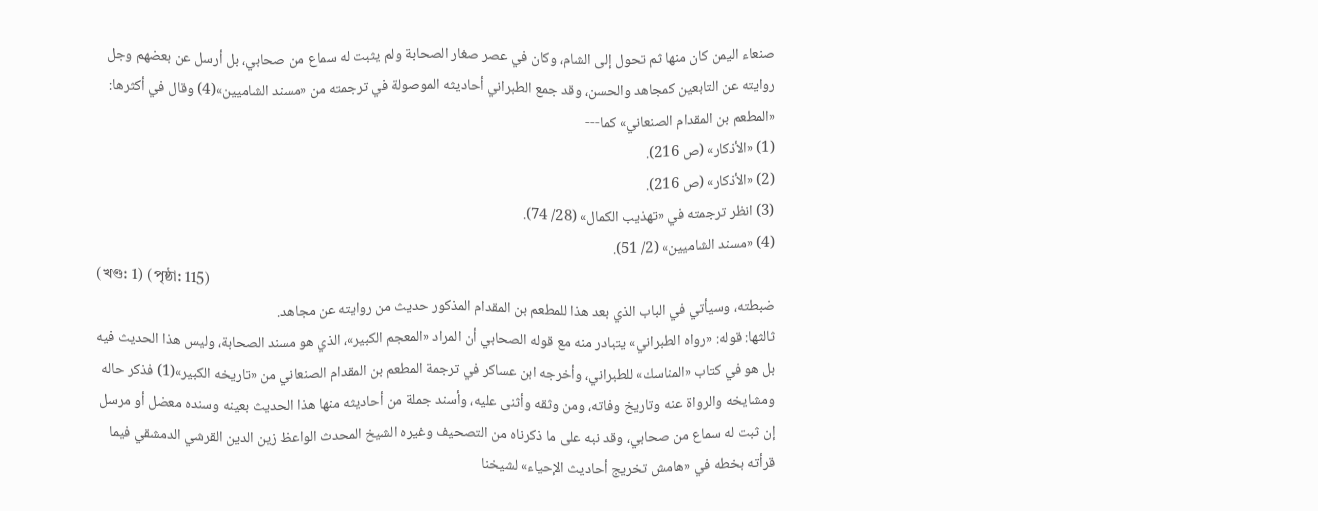صنعاء اليمن كان منها ثم تحول إلى الشام، وكان في عصر صغار الصحابة ولم يثبت له سماع من صحابي، بل أرسل عن بعضهم وجل روايته عن التابعين كمجاهد والحسن، وقد جمع الطبراني أحاديثه الموصولة في ترجمته من «مسند الشاميين»(4) وقال في أكثرها: «المطعم بن المقدام الصنعاني» كما---
(1) «الأذكار» (ص 216).
(2) «الأذكار» (ص 216).
(3) انظر ترجمته في «تهذيب الكمال» (28/ 74).
(4) «مسند الشاميين» (2/ 51).
(খণ্ড: 1) (পৃষ্ঠা: 115)
ضبطته، وسيأتي في الباب الذي بعد هذا للمطعم بن المقدام المذكور حديث من روايته عن مجاهد.
ثالثها: قوله: «رواه الطبراني» يتبادر منه مع قوله الصحابي أن المراد «المعجم الكبير»، الذي هو مسند الصحابة، وليس هذا الحديث فيه بل هو في كتاب «المناسك» للطبراني، وأخرجه ابن عساكر في ترجمة المطعم بن المقدام الصنعاني من «تاريخه الكبير»(1) فذكر حاله ومشايخه والرواة عنه وتاريخ وفاته، ومن وثقه وأثنى عليه، وأسند جملة من أحاديثه منها هذا الحديث بعينه وسنده معضل أو مرسل إن ثبت له سماع من صحابي، وقد نبه على ما ذكرناه من التصحيف وغيره الشيخ المحدث الواعظ زين الدين القرشي الدمشقي فيما قرأته بخطه في «هامش تخريج أحاديث الإحياء» لشيخنا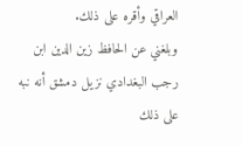العراقي وأقره على ذلك.
وبلغني عن الحافظ زين الدين ابن رجب البغدادي نزيل دمشق أنه نبه على ذلك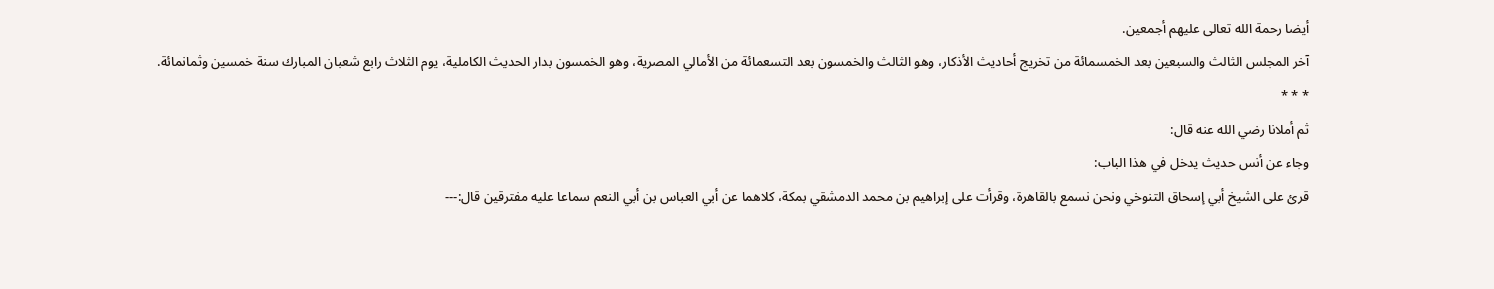أيضا رحمة الله تعالى عليهم أجمعين.
آخر المجلس الثالث والسبعين بعد الخمسمائة من تخريج أحاديث الأذكار، وهو الثالث والخمسون بعد التسعمائة من الأمالي المصرية، وهو الخمسون بدار الحديث الكاملية، يوم الثلاث رابع شعبان المبارك سنة خمسين وثمانمائة.
* * *
ثم أملانا رضي الله عنه قال:
وجاء عن أنس حديث يدخل في هذا الباب:
قرئ على الشيخ أبي إسحاق التنوخي ونحن نسمع بالقاهرة، وقرأت على إبراهيم بن محمد الدمشقي بمكة، كلاهما عن أبي العباس بن أبي النعم سماعا عليه مفترقين قال:---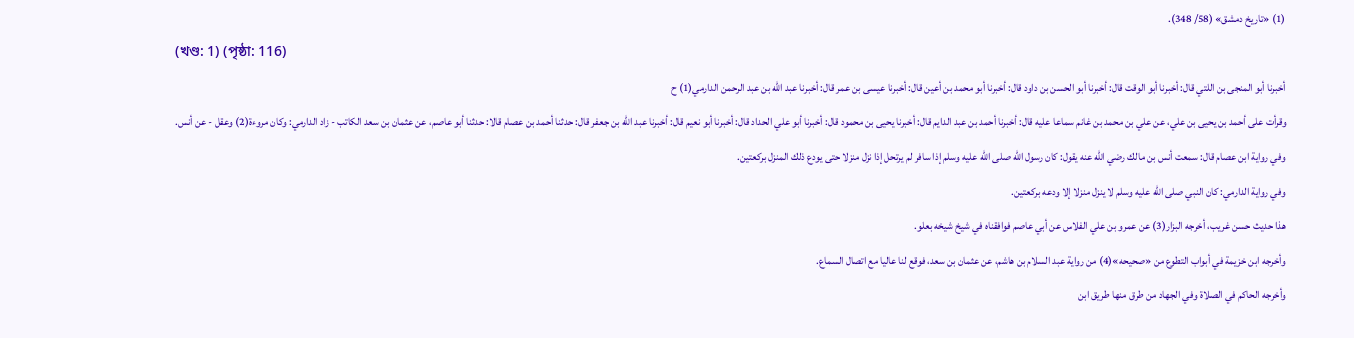(1) «تاريخ دمشق» (58/ 348).
(খণ্ড: 1) (পৃষ্ঠা: 116)
أخبرنا أبو المنجى بن اللتي قال: أخبرنا أبو الوقت قال: أخبرنا أبو الحسن بن داود قال: أخبرنا أبو محمد بن أعين قال: أخبرنا عيسى بن عمر قال: أخبرنا عبد الله بن عبد الرحمن الدارمي(1) ح
وقرأت على أحمد بن يحيى بن علي، عن علي بن محمد بن غانم سماعا عليه قال: أخبرنا أحمد بن عبد الدايم قال: أخبرنا يحيى بن محمود قال: أخبرنا أبو علي الحداد قال: أخبرنا أبو نعيم قال: أخبرنا عبد الله بن جعفر قال: حدثنا أحمد بن عصام قالا: حدثنا أبو عاصم، عن عثمان بن سعد الكاتب - زاد الدارمي: وكان مروءة(2) وعقل - عن أنس.
وفي رواية ابن عصام قال: سمعت أنس بن مالك رضي الله عنه يقول: كان رسول الله صلى الله عليه وسلم إذا سافر لم يرتحل إذا نزل منزلا حتى يودع ذلك المنزل بركعتين.
وفي رواية الدارمي: كان النبي صلى الله عليه وسلم لا ينزل منزلا إلا ودعه بركعتين.
هذا حديث حسن غريب، أخرجه البزار(3) عن عمرو بن علي الفلاس عن أبي عاصم فوافقناه في شيخ شيخه بعلو.
وأخرجه ابن خزيمة في أبواب التطوع من «صحيحه»(4) من رواية عبد السلام بن هاشم، عن عثمان بن سعد، فوقع لنا عاليا مع اتصال السماع.
وأخرجه الحاكم في الصلاة وفي الجهاد من طرق منها طريق ابن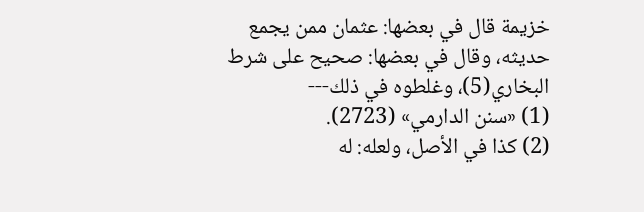خزيمة قال في بعضها: عثمان ممن يجمع حديثه، وقال في بعضها: صحيح على شرط البخاري(5)، وغلطوه في ذلك---
(1) «سنن الدارمي» (2723).
(2) كذا في الأصل، ولعله: له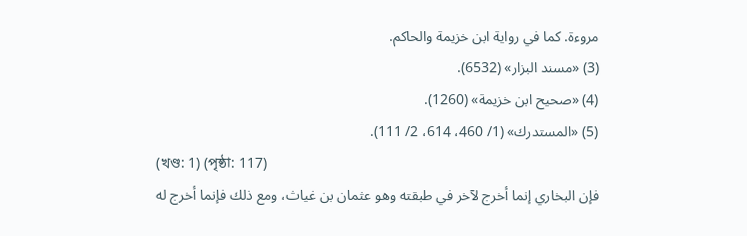مروءة. كما في رواية ابن خزيمة والحاكم.
(3) «مسند البزار» (6532).
(4) «صحيح ابن خزيمة» (1260).
(5) «المستدرك» (1/ 460، 614، 2/ 111).
(খণ্ড: 1) (পৃষ্ঠা: 117)
فإن البخاري إنما أخرج لآخر في طبقته وهو عثمان بن غياث، ومع ذلك فإنما أخرج له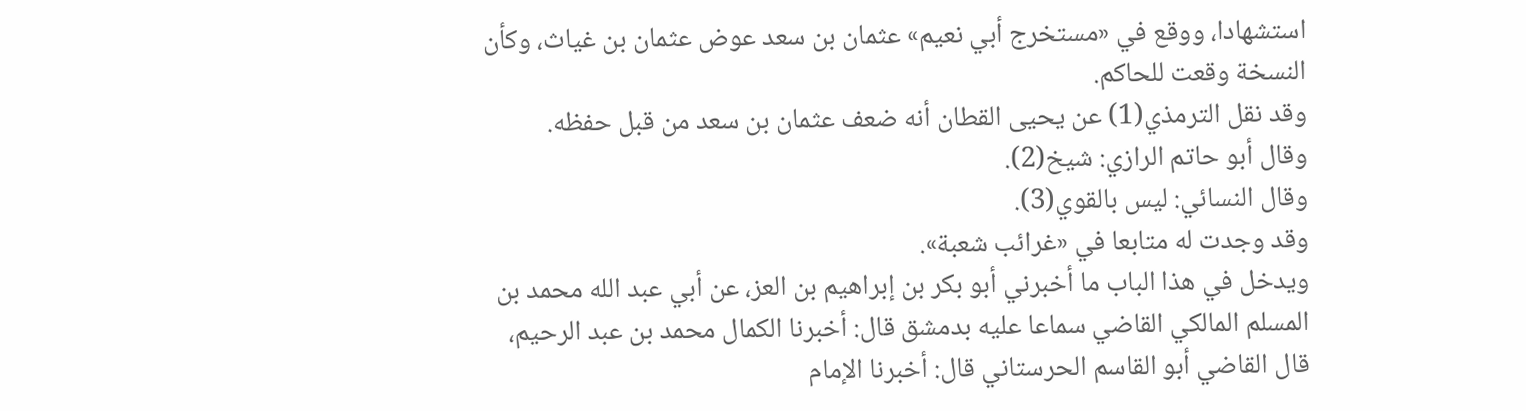استشهادا، ووقع في «مستخرج أبي نعيم» عثمان بن سعد عوض عثمان بن غياث، وكأن النسخة وقعت للحاكم.
وقد نقل الترمذي(1) عن يحيى القطان أنه ضعف عثمان بن سعد من قبل حفظه.
وقال أبو حاتم الرازي: شيخ(2).
وقال النسائي: ليس بالقوي(3).
وقد وجدت له متابعا في «غرائب شعبة».
ويدخل في هذا الباب ما أخبرني أبو بكر بن إبراهيم بن العز، عن أبي عبد الله محمد بن المسلم المالكي القاضي سماعا عليه بدمشق قال: أخبرنا الكمال محمد بن عبد الرحيم، قال القاضي أبو القاسم الحرستاني قال: أخبرنا الإمام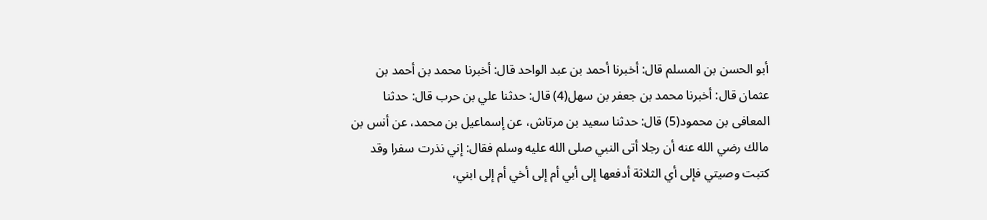أبو الحسن بن المسلم قال: أخبرنا أحمد بن عبد الواحد قال: أخبرنا محمد بن أحمد بن عثمان قال: أخبرنا محمد بن جعفر بن سهل(4) قال: حدثنا علي بن حرب قال: حدثنا المعافى بن محمود(5) قال: حدثنا سعيد بن مرتاش، عن إسماعيل بن محمد، عن أنس بن مالك رضي الله عنه أن رجلا أتى النبي صلى الله عليه وسلم فقال: إني نذرت سفرا وقد كتبت وصيتي فإلى أي الثلاثة أدفعها إلى أبي أم إلى أخي أم إلى ابني،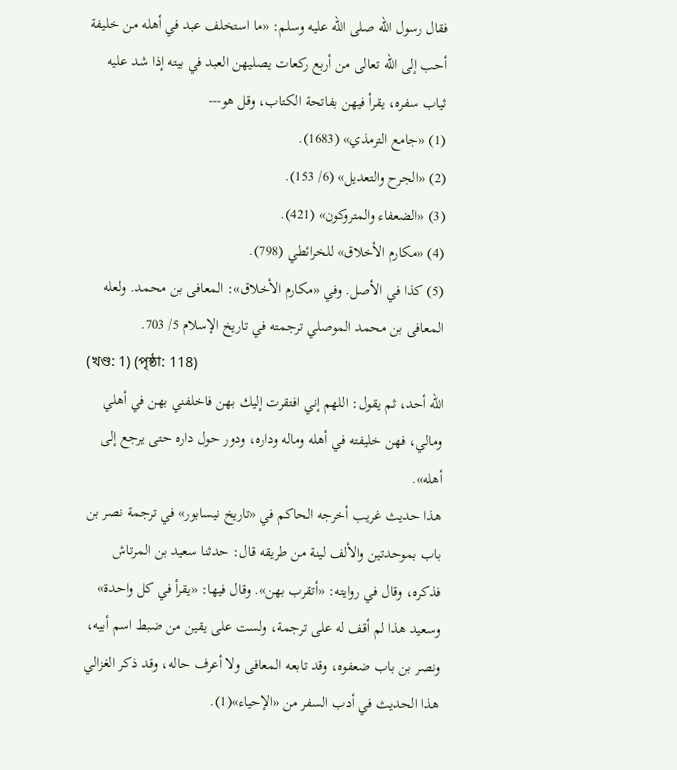فقال رسول الله صلى الله عليه وسلم: «ما استخلف عبد في أهله من خليفة أحب إلى الله تعالى من أربع ركعات يصليهن العبد في بيته إذا شد عليه ثياب سفره، يقرأ فيهن بفاتحة الكتاب، وقل هو---
(1) «جامع الترمذي» (1683).
(2) «الجرح والتعديل» (6/ 153).
(3) «الضعفاء والمتروكون» (421).
(4) «مكارم الأخلاق» للخرائطي (798).
(5) كذا في الأصل. وفي «مكارم الأخلاق»: المعافى بن محمد. ولعله المعافى بن محمد الموصلي ترجمته في تاريخ الإسلام 5/ 703.
(খণ্ড: 1) (পৃষ্ঠা: 118)
الله أحد، ثم يقول: اللهم إني افتقرت إليك بهن فاخلفني بهن في أهلي ومالي، فهن خليفته في أهله وماله وداره، ودور حول داره حتى يرجع إلى أهله».
هذا حديث غريب أخرجه الحاكم في «تاريخ نيسابور» في ترجمة نصر بن باب بموحدتين والألف لينة من طريقه قال: حدثنا سعيد بن المرتاش فذكره، وقال في روايته: «أتقرب بهن». وقال فيها: «يقرأ في كل واحدة» وسعيد هذا لم أقف له على ترجمة، ولست على يقين من ضبط اسم أبيه، ونصر بن باب ضعفوه، وقد تابعه المعافى ولا أعرف حاله، وقد ذكر الغزالي هذا الحديث في أدب السفر من «الإحياء»(1).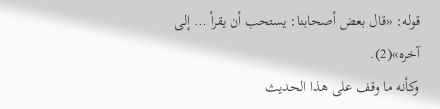قوله: «قال بعض أصحابنا: يستحب أن يقرأ … إلى آخره»(2).
وكأنه ما وقف على هذا الحديث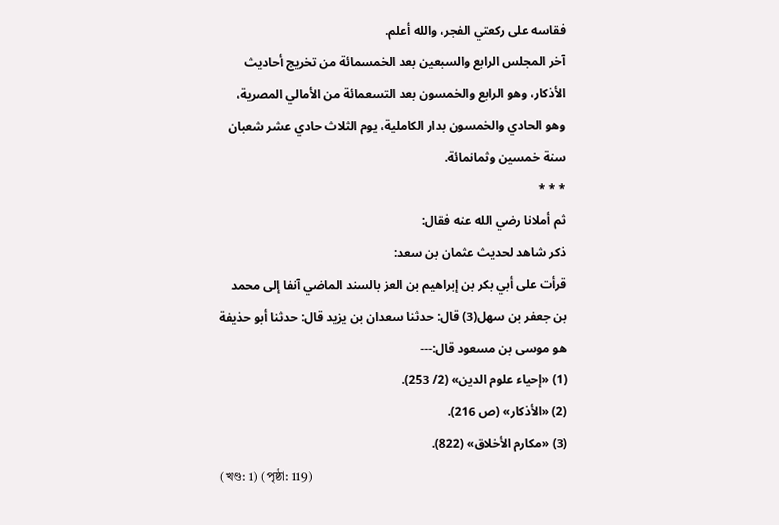فقاسه على ركعتي الفجر، والله أعلم.
آخر المجلس الرابع والسبعين بعد الخمسمائة من تخريج أحاديث الأذكار، وهو الرابع والخمسون بعد التسعمائة من الأمالي المصرية، وهو الحادي والخمسون بدار الكاملية، يوم الثلاث حادي عشر شعبان سنة خمسين وثمانمائة.
* * *
ثم أملانا رضي الله عنه فقال:
ذكر شاهد لحديث عثمان بن سعد:
قرأت على أبي بكر بن إبراهيم بن العز بالسند الماضي آنفا إلى محمد بن جعفر بن سهل(3) قال: حدثنا سعدان بن يزيد قال: حدثنا أبو حذيفة هو موسى بن مسعود قال:---
(1) «إحياء علوم الدين» (2/ 253).
(2) «الأذكار» (ص 216).
(3) «مكارم الأخلاق» (822).
(খণ্ড: 1) (পৃষ্ঠা: 119)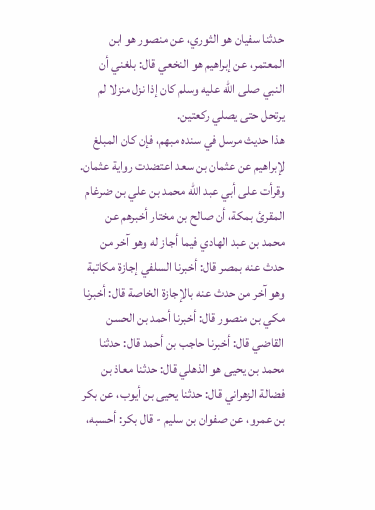حدثنا سفيان هو الثوري، عن منصور هو ابن المعتمر، عن إبراهيم هو النخعي قال: بلغني أن النبي صلى الله عليه وسلم كان إذا نزل منزلا لم يرتحل حتى يصلي ركعتين.
هذا حديث مرسل في سنده مبهم، فإن كان المبلغ لإبراهيم عن عثمان بن سعد اعتضدت رواية عثمان.
وقرأت على أبي عبد الله محمد بن علي بن ضرغام المقرئ بمكة، أن صالح بن مختار أخبرهم عن محمد بن عبد الهادي فيما أجاز له وهو آخر من حدث عنه بمصر قال: أخبرنا السلفي إجازة مكاتبة وهو آخر من حدث عنه بالإجازة الخاصة قال: أخبرنا مكي بن منصور قال: أخبرنا أحمد بن الحسن القاضي قال: أخبرنا حاجب بن أحمد قال: حدثنا محمد بن يحيى هو الذهلي قال: حدثنا معاذ بن فضالة الزهراني قال: حدثنا يحيى بن أيوب، عن بكر بن عمرو، عن صفوان بن سليم - قال بكر: أحسبه،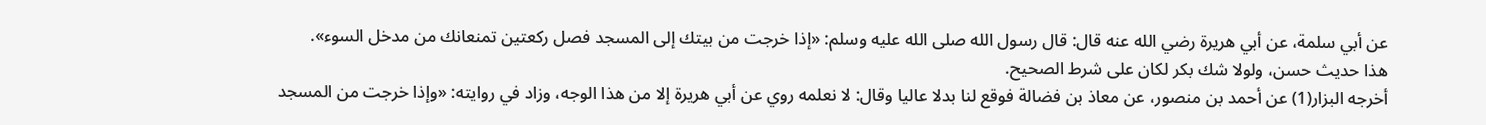عن أبي سلمة، عن أبي هريرة رضي الله عنه قال: قال رسول الله صلى الله عليه وسلم: «إذا خرجت من بيتك إلى المسجد فصل ركعتين تمنعانك من مدخل السوء».
هذا حديث حسن، ولولا شك بكر لكان على شرط الصحيح.
أخرجه البزار(1) عن أحمد بن منصور، عن معاذ بن فضالة فوقع لنا بدلا عاليا وقال: لا نعلمه روي عن أبي هريرة إلا من هذا الوجه، وزاد في روايته: «وإذا خرجت من المسجد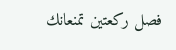فصل ركعتين تمنعانك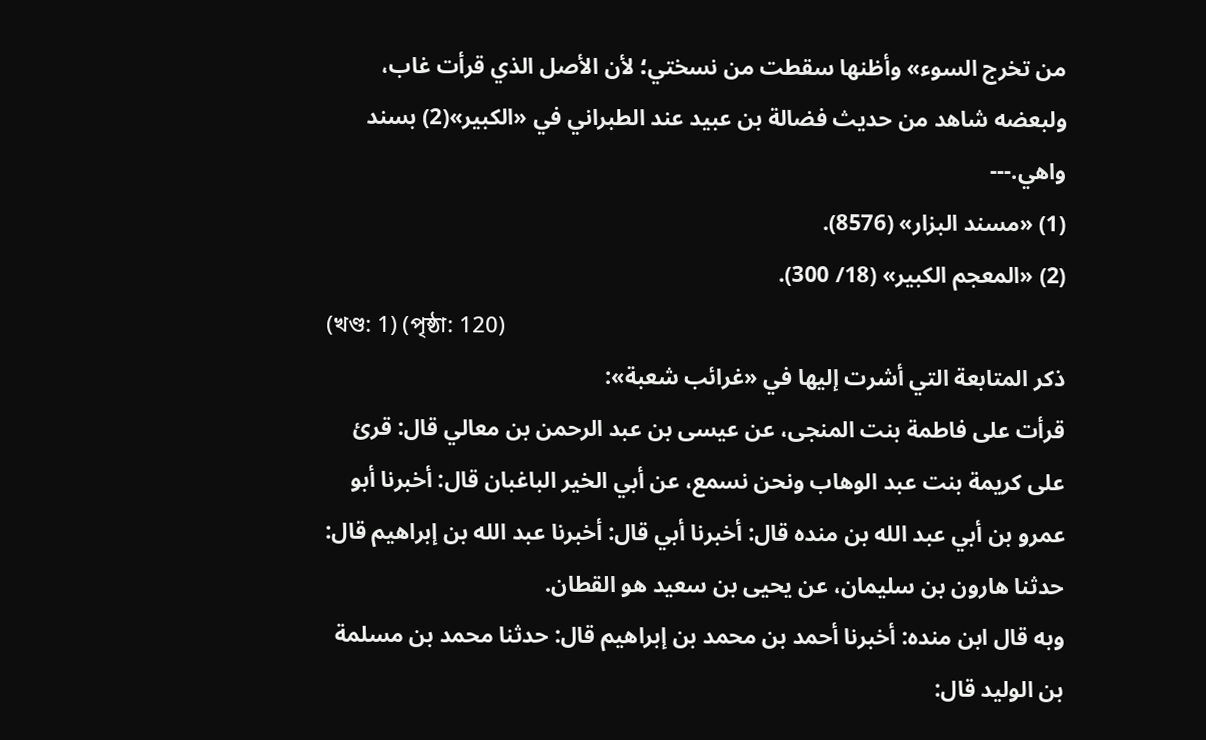من تخرج السوء» وأظنها سقطت من نسختي؛ لأن الأصل الذي قرأت غاب، ولبعضه شاهد من حديث فضالة بن عبيد عند الطبراني في «الكبير»(2) بسند واهي.---
(1) «مسند البزار» (8576).
(2) «المعجم الكبير» (18/ 300).
(খণ্ড: 1) (পৃষ্ঠা: 120)
ذكر المتابعة التي أشرت إليها في «غرائب شعبة»:
قرأت على فاطمة بنت المنجى، عن عيسى بن عبد الرحمن بن معالي قال: قرئ على كريمة بنت عبد الوهاب ونحن نسمع، عن أبي الخير الباغبان قال: أخبرنا أبو عمرو بن أبي عبد الله بن منده قال: أخبرنا أبي قال: أخبرنا عبد الله بن إبراهيم قال: حدثنا هارون بن سليمان، عن يحيى بن سعيد هو القطان.
وبه قال ابن منده: أخبرنا أحمد بن محمد بن إبراهيم قال: حدثنا محمد بن مسلمة بن الوليد قال: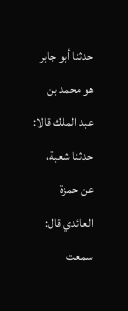حدثنا أبو جابر هو محمد بن عبد الملك قالا: حدثنا شعبة، عن حمزة العائدي قال: سمعت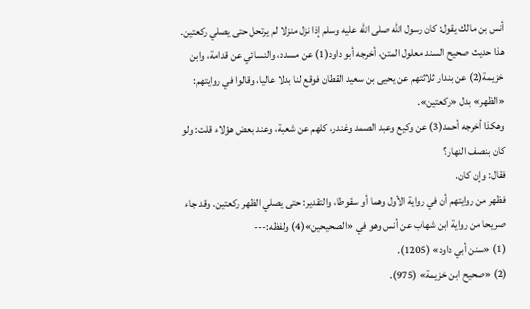أنس بن مالك يقول: كان رسول الله صلى الله عليه وسلم إذا نزل منزلا لم يرتحل حتى يصلي ركعتين.
هذا حديث صحيح السند معلول المتن، أخرجه أبو داود(1) عن مسدد، والنسائي عن قدامة، وابن خزيمة(2) عن بندار ثلاثتهم عن يحيى بن سعيد القطان فوقع لنا بدلا عاليا، وقالوا في روايتهم: «الظهر» بدل «ركعتين».
وهكذا أخرجه أحمد(3) عن وكيع وعبد الصمد وغندر، كلهم عن شعبة، وعند بعض هؤلاء قلت: ولو كان بنصف النهار؟
فقال: وإن كان.
فظهر من روايتهم أن في رواية الأول وهما أو سقوطا، والتقدير: حتى يصلي الظهر ركعتين. وقد جاء صريحا من رواية ابن شهاب عن أنس وهو في «الصحيحين»(4) ولفظه:---
(1) «سنن أبي داود» (1205).
(2) «صحيح ابن خزيمة» (975).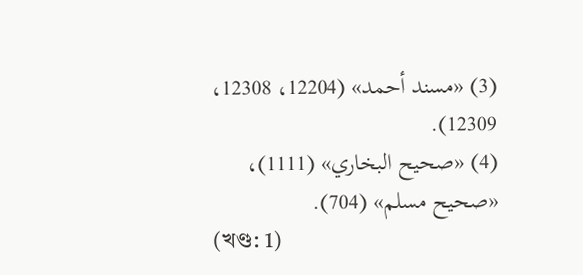(3) «مسند أحمد» (12204، 12308، 12309).
(4) «صحيح البخاري» (1111)، «صحيح مسلم» (704).
(খণ্ড: 1)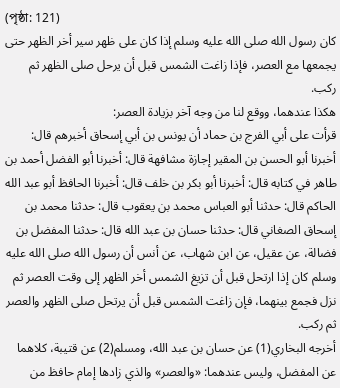(পৃষ্ঠা: 121)
كان رسول الله صلى الله عليه وسلم إذا كان على ظهر سير أخر الظهر حتى يجمعها مع العصر، فإذا زاغت الشمس قبل أن يرحل صلى الظهر ثم ركب.
هكذا عندهما، ووقع لنا من وجه آخر بزيادة العصر:
قرأت على أبي الفرج بن حماد أن يونس بن أبي إسحاق أخبرهم قال: أخبرنا أبو الحسن بن المقير إجازة مشافهة قال: أخبرنا أبو الفضل أحمد بن طاهر في كتابه قال: أخبرنا أبو بكر بن خلف قال: أخبرنا الحافظ أبو عبد الله الحاكم قال: حدثنا أبو العباس محمد بن يعقوب قال: حدثنا محمد بن إسحاق الصغاني قال: حدثنا حسان بن عبد الله قال: حدثنا المفضل بن فضالة، عن عقيل، عن ابن شهاب، عن أنس أن رسول الله صلى الله عليه وسلم كان إذا ارتحل قبل أن تزيغ الشمس أخر الظهر إلى وقت العصر ثم نزل فجمع بينهما، فإن زاغت الشمس قبل أن يرتحل صلى الظهر والعصر ثم ركب.
أخرجه البخاري(1) عن حسان بن عبد الله، ومسلم(2) عن قتيبة، كلاهما عن المفضل، وليس عندهما: «والعصر» والذي زادها إمام حافظ من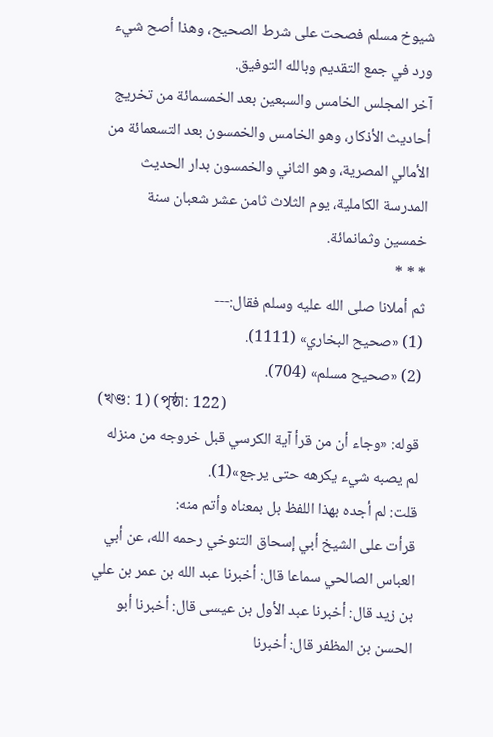شيوخ مسلم فصحت على شرط الصحيح، وهذا أصح شيء ورد في جمع التقديم وبالله التوفيق.
آخر المجلس الخامس والسبعين بعد الخمسمائة من تخريج أحاديث الأذكار، وهو الخامس والخمسون بعد التسعمائة من الأمالي المصرية، وهو الثاني والخمسون بدار الحديث المدرسة الكاملية، يوم الثلاث ثامن عشر شعبان سنة خمسين وثمانمائة.
* * *
ثم أملانا صلى الله عليه وسلم فقال:---
(1) «صحيح البخاري» (1111).
(2) «صحيح مسلم» (704).
(খণ্ড: 1) (পৃষ্ঠা: 122)
قوله: «وجاء أن من قرأ آية الكرسي قبل خروجه من منزله لم يصبه شيء يكرهه حتى يرجع»(1).
قلت: لم أجده بهذا اللفظ بل بمعناه وأتم منه:
قرأت على الشيخ أبي إسحاق التنوخي رحمه الله، عن أبي العباس الصالحي سماعا قال: أخبرنا عبد الله بن عمر بن علي بن زيد قال: أخبرنا عبد الأول بن عيسى قال: أخبرنا أبو الحسن بن المظفر قال: أخبرنا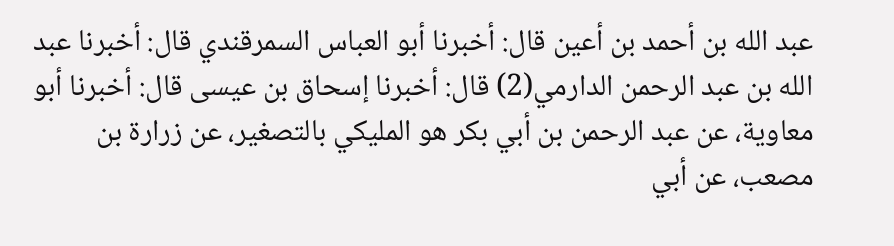عبد الله بن أحمد بن أعين قال: أخبرنا أبو العباس السمرقندي قال: أخبرنا عبد الله بن عبد الرحمن الدارمي(2) قال: أخبرنا إسحاق بن عيسى قال: أخبرنا أبو معاوية، عن عبد الرحمن بن أبي بكر هو المليكي بالتصغير، عن زرارة بن مصعب، عن أبي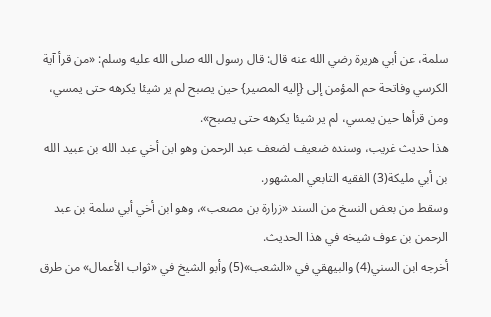سلمة، عن أبي هريرة رضي الله عنه قال: قال رسول الله صلى الله عليه وسلم: «من قرأ آية الكرسي وفاتحة حم المؤمن إلى {إليه المصير} حين يصبح لم ير شيئا يكرهه حتى يمسي، ومن قرأها حين يمسي، لم ير شيئا يكرهه حتى يصبح».
هذا حديث غريب، وسنده ضعيف لضعف عبد الرحمن وهو ابن أخي عبد الله بن عبيد الله بن أبي مليكة(3) الفقيه التابعي المشهور.
وسقط من بعض النسخ من السند «زرارة بن مصعب»، وهو ابن أخي أبي سلمة بن عبد الرحمن بن عوف شيخه في هذا الحديث.
أخرجه ابن السني(4) والبيهقي في «الشعب»(5) وأبو الشيخ في «ثواب الأعمال» من طرق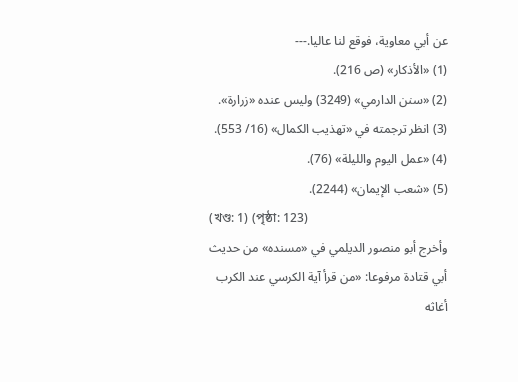عن أبي معاوية، فوقع لنا عاليا.---
(1) «الأذكار» (ص 216).
(2) «سنن الدارمي» (3249) وليس عنده «زرارة».
(3) انظر ترجمته في «تهذيب الكمال» (16/ 553).
(4) «عمل اليوم والليلة» (76).
(5) «شعب الإيمان» (2244).
(খণ্ড: 1) (পৃষ্ঠা: 123)
وأخرج أبو منصور الديلمي في «مسنده» من حديث أبي قتادة مرفوعا: «من قرأ آية الكرسي عند الكرب أغاثه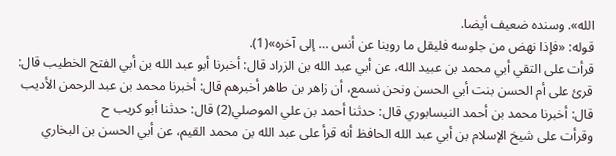الله». وسنده ضعيف أيضا.
قوله: «فإذا نهض من جلوسه فليقل ما روينا عن أنس … إلى آخره»(1).
قرأت على التقي أبي محمد بن عبيد الله، عن أبي عبد الله بن الزراد قال: أخبرنا أبو عبد الله بن أبي الفتح الخطيب قال: قرئ على أم الحسن بنت أبي الحسن ونحن نسمع، أن زاهر بن طاهر أخبرهم قال: أخبرنا محمد بن عبد الرحمن الأديب قال: أخبرنا محمد بن أحمد النيسابوري قال: حدثنا أحمد بن علي الموصلي(2) قال: حدثنا أبو كريب ح
وقرأت على شيخ الإسلام بن أبي عبد الله الحافظ أنه قرأ على عبد الله بن محمد القيم، عن أبي الحسن بن البخاري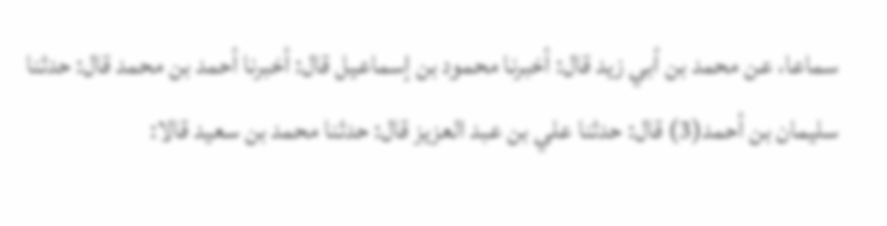سماعا، عن محمد بن أبي زيد قال: أخبرنا محمود بن إسماعيل قال: أخبرنا أحمد بن محمد قال: حدثنا سليمان بن أحمد(3) قال: حدثنا علي بن عبد العزيز قال: حدثنا محمد بن سعيد قالا: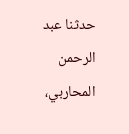حدثنا عبد الرحمن المحاربي،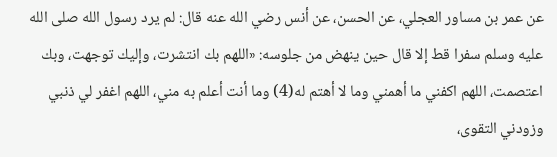عن عمر بن مساور العجلي، عن الحسن، عن أنس رضي الله عنه قال: لم يرد رسول الله صلى الله عليه وسلم سفرا قط إلا قال حين ينهض من جلوسه: «اللهم بك انتشرت، وإليك توجهت، وبك اعتصمت، اللهم اكفني ما أهمني وما لا أهتم له(4) وما أنت أعلم به مني، اللهم اغفر لي ذنبي وزودني التقوى،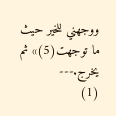ووجهني للخير حيث ما توجهت(5)» ثم يخرج.---
(1)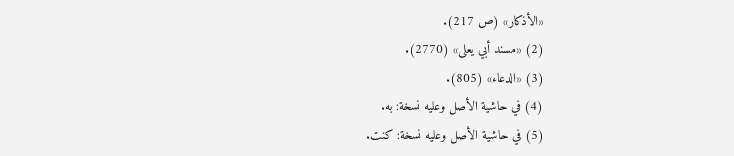«الأذكار» (ص 217).
(2) «مسند أبي يعلى» (2770).
(3) «الدعاء» (805).
(4) في حاشية الأصل وعليه نسخة: به.
(5) في حاشية الأصل وعليه نسخة: كنت.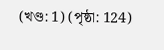(খণ্ড: 1) (পৃষ্ঠা: 124)